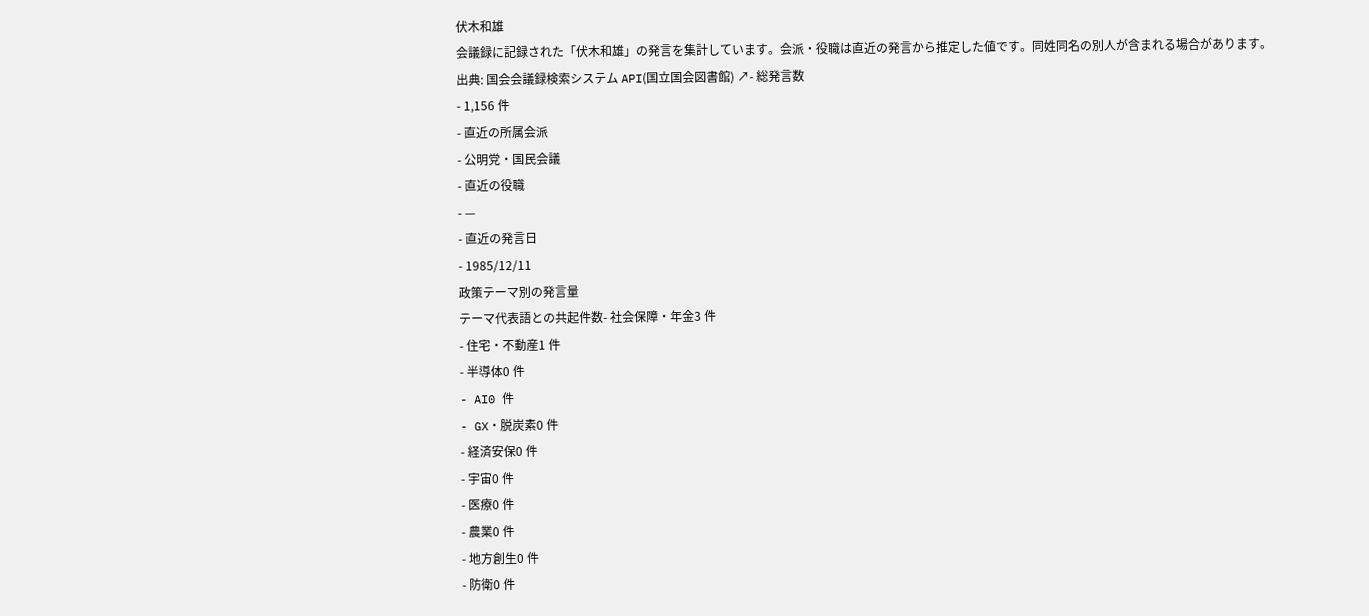伏木和雄
会議録に記録された「伏木和雄」の発言を集計しています。会派・役職は直近の発言から推定した値です。同姓同名の別人が含まれる場合があります。
出典: 国会会議録検索システム API(国立国会図書館) ↗- 総発言数
- 1,156 件
- 直近の所属会派
- 公明党・国民会議
- 直近の役職
- —
- 直近の発言日
- 1985/12/11
政策テーマ別の発言量
テーマ代表語との共起件数- 社会保障・年金3 件
- 住宅・不動産1 件
- 半導体0 件
- AI0 件
- GX・脱炭素0 件
- 経済安保0 件
- 宇宙0 件
- 医療0 件
- 農業0 件
- 地方創生0 件
- 防衛0 件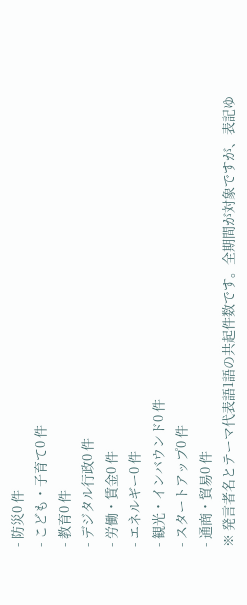- 防災0 件
- こども・子育て0 件
- 教育0 件
- デジタル行政0 件
- 労働・賃金0 件
- エネルギー0 件
- 観光・インバウンド0 件
- スタートアップ0 件
- 通商・貿易0 件
※ 発言者名とテーマ代表語1語の共起件数です。全期間が対象ですが、表記ゆ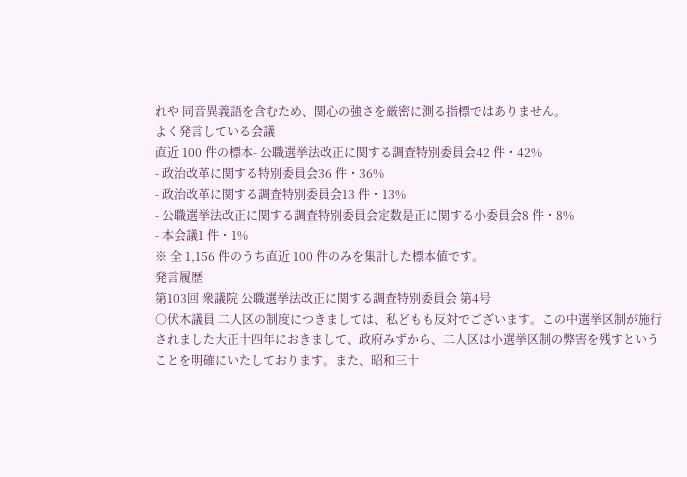れや 同音異義語を含むため、関心の強さを厳密に測る指標ではありません。
よく発言している会議
直近 100 件の標本- 公職選挙法改正に関する調査特別委員会42 件・42%
- 政治改革に関する特別委員会36 件・36%
- 政治改革に関する調査特別委員会13 件・13%
- 公職選挙法改正に関する調査特別委員会定数是正に関する小委員会8 件・8%
- 本会議1 件・1%
※ 全 1,156 件のうち直近 100 件のみを集計した標本値です。
発言履歴
第103回 衆議院 公職選挙法改正に関する調査特別委員会 第4号
○伏木議員 二人区の制度につきましては、私どもも反対でございます。この中選挙区制が施行されました大正十四年におきまして、政府みずから、二人区は小選挙区制の弊害を残すということを明確にいたしております。また、昭和三十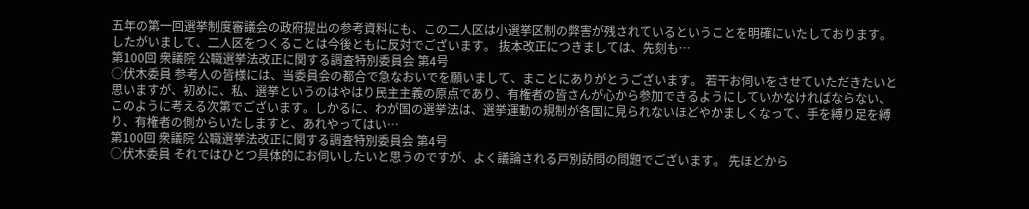五年の第一回選挙制度審議会の政府提出の参考資料にも、この二人区は小選挙区制の弊害が残されているということを明確にいたしております。したがいまして、二人区をつくることは今後ともに反対でございます。 抜本改正につきましては、先刻も…
第100回 衆議院 公職選挙法改正に関する調査特別委員会 第4号
○伏木委員 参考人の皆様には、当委員会の都合で急なおいでを願いまして、まことにありがとうございます。 若干お伺いをさせていただきたいと思いますが、初めに、私、選挙というのはやはり民主主義の原点であり、有権者の皆さんが心から参加できるようにしていかなければならない、このように考える次第でございます。しかるに、わが国の選挙法は、選挙運動の規制が各国に見られないほどやかましくなって、手を縛り足を縛り、有権者の側からいたしますと、あれやってはい…
第100回 衆議院 公職選挙法改正に関する調査特別委員会 第4号
○伏木委員 それではひとつ具体的にお伺いしたいと思うのですが、よく議論される戸別訪問の問題でございます。 先ほどから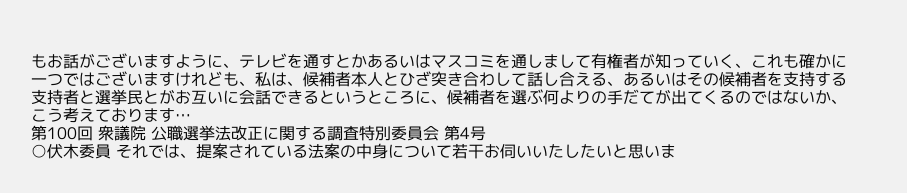もお話がございますように、テレビを通すとかあるいはマスコミを通しまして有権者が知っていく、これも確かに一つではございますけれども、私は、候補者本人とひざ突き合わして話し合える、あるいはその候補者を支持する支持者と選挙民とがお互いに会話できるというところに、候補者を選ぶ何よりの手だてが出てくるのではないか、こう考えております…
第100回 衆議院 公職選挙法改正に関する調査特別委員会 第4号
○伏木委員 それでは、提案されている法案の中身について若干お伺いいたしたいと思いま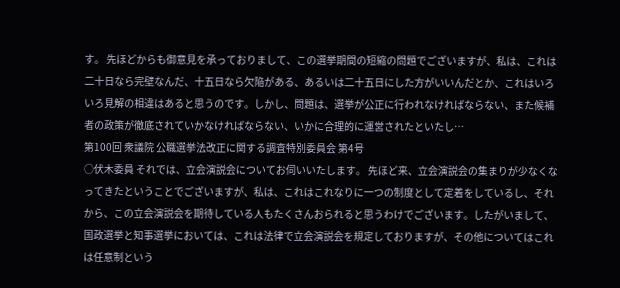す。 先ほどからも御意見を承っておりまして、この選挙期間の短縮の問題でございますが、私は、これは二十日なら完壁なんだ、十五日なら欠陥がある、あるいは二十五日にした方がいいんだとか、これはいろいろ見解の相違はあると思うのです。しかし、問題は、選挙が公正に行われなければならない、また候補者の政策が徹底されていかなければならない、いかに合理的に運営されたといたし…
第100回 衆議院 公職選挙法改正に関する調査特別委員会 第4号
○伏木委員 それでは、立会演説会についてお伺いいたします。 先ほど来、立会演説会の集まりが少なくなってきたということでございますが、私は、これはこれなりに一つの制度として定着をしているし、それから、この立会演説会を期待している人もたくさんおられると思うわけでございます。したがいまして、国政選挙と知事選挙においては、これは法律で立会演説会を規定しておりますが、その他についてはこれは任意制という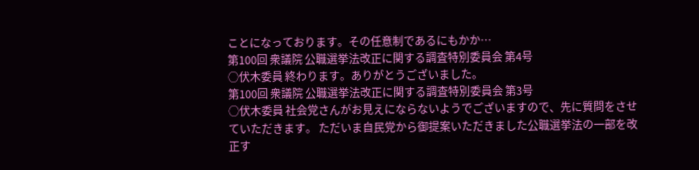ことになっております。その任意制であるにもかか…
第100回 衆議院 公職選挙法改正に関する調査特別委員会 第4号
○伏木委員 終わります。ありがとうございました。
第100回 衆議院 公職選挙法改正に関する調査特別委員会 第3号
○伏木委員 社会党さんがお見えにならないようでございますので、先に質問をさせていただきます。 ただいま自民党から御提案いただきました公職選挙法の一部を改正す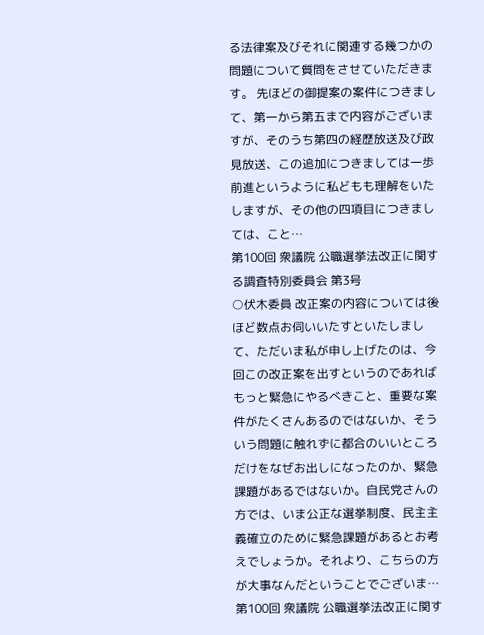る法律案及びそれに関連する幾つかの問題について質問をさせていただきます。 先ほどの御提案の案件につきまして、第一から第五まで内容がございますが、そのうち第四の経歴放送及び政見放送、この追加につきましては一歩前進というように私どもも理解をいたしますが、その他の四項目につきましては、こと…
第100回 衆議院 公職選挙法改正に関する調査特別委員会 第3号
○伏木委員 改正案の内容については後ほど数点お伺いいたすといたしまして、ただいま私が申し上げたのは、今回この改正案を出すというのであればもっと緊急にやるべきこと、重要な案件がたくさんあるのではないか、そういう問題に触れずに都合のいいところだけをなぜお出しになったのか、緊急課題があるではないか。自民党さんの方では、いま公正な選挙制度、民主主義確立のために緊急課題があるとお考えでしょうか。それより、こちらの方が大事なんだということでございま…
第100回 衆議院 公職選挙法改正に関す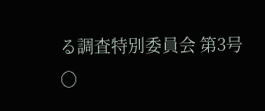る調査特別委員会 第3号
○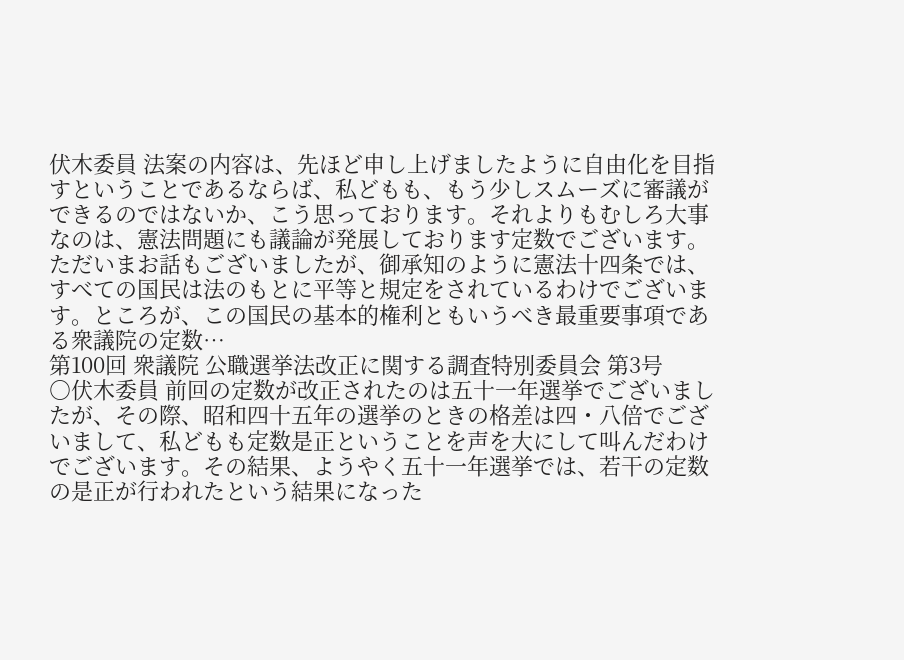伏木委員 法案の内容は、先ほど申し上げましたように自由化を目指すということであるならば、私どもも、もう少しスムーズに審議ができるのではないか、こう思っております。それよりもむしろ大事なのは、憲法問題にも議論が発展しております定数でございます。 ただいまお話もございましたが、御承知のように憲法十四条では、すべての国民は法のもとに平等と規定をされているわけでございます。ところが、この国民の基本的権利ともいうべき最重要事項である衆議院の定数…
第100回 衆議院 公職選挙法改正に関する調査特別委員会 第3号
○伏木委員 前回の定数が改正されたのは五十一年選挙でございましたが、その際、昭和四十五年の選挙のときの格差は四・八倍でございまして、私どもも定数是正ということを声を大にして叫んだわけでございます。その結果、ようやく五十一年選挙では、若干の定数の是正が行われたという結果になった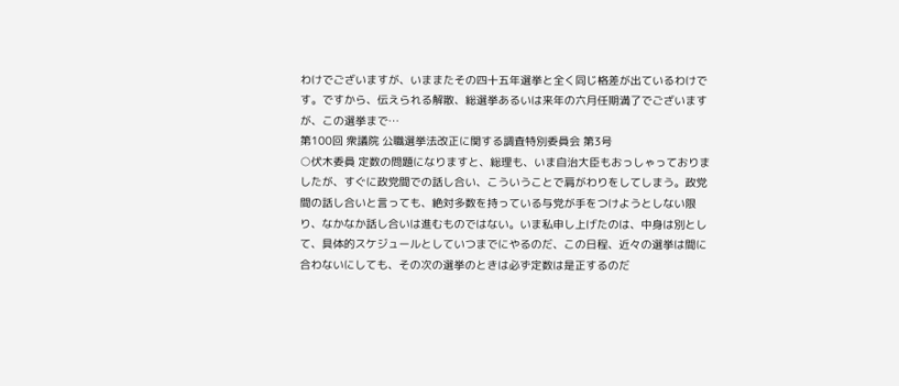わけでございますが、いままたその四十五年選挙と全く同じ格差が出ているわけです。ですから、伝えられる解散、総選挙あるいは来年の六月任期満了でございますが、この選挙まで…
第100回 衆議院 公職選挙法改正に関する調査特別委員会 第3号
○伏木委員 定数の問題になりますと、総理も、いま自治大臣もおっしゃっておりましたが、すぐに政党間での話し合い、こういうことで肩がわりをしてしまう。政党間の話し合いと言っても、絶対多数を持っている与党が手をつけようとしない限り、なかなか話し合いは進むものではない。いま私申し上げたのは、中身は別として、具体的スケジュールとしていつまでにやるのだ、この日程、近々の選挙は間に合わないにしても、その次の選挙のときは必ず定数は是正するのだ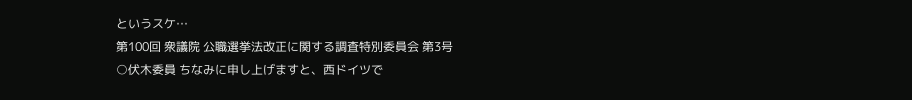というスケ…
第100回 衆議院 公職選挙法改正に関する調査特別委員会 第3号
○伏木委員 ちなみに申し上げますと、西ドイツで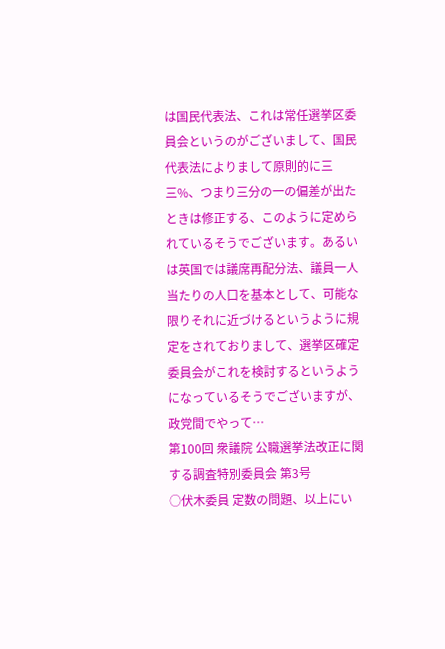は国民代表法、これは常任選挙区委員会というのがございまして、国民代表法によりまして原則的に三三%、つまり三分の一の偏差が出たときは修正する、このように定められているそうでございます。あるいは英国では議席再配分法、議員一人当たりの人口を基本として、可能な限りそれに近づけるというように規定をされておりまして、選挙区確定委員会がこれを検討するというようになっているそうでございますが、政党間でやって…
第100回 衆議院 公職選挙法改正に関する調査特別委員会 第3号
○伏木委員 定数の問題、以上にい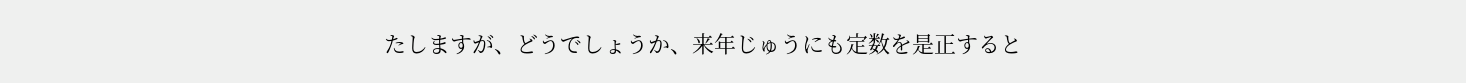たしますが、どうでしょうか、来年じゅうにも定数を是正すると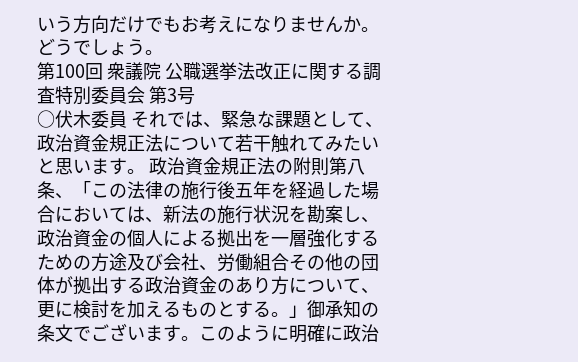いう方向だけでもお考えになりませんか。どうでしょう。
第100回 衆議院 公職選挙法改正に関する調査特別委員会 第3号
○伏木委員 それでは、緊急な課題として、政治資金規正法について若干触れてみたいと思います。 政治資金規正法の附則第八条、「この法律の施行後五年を経過した場合においては、新法の施行状況を勘案し、政治資金の個人による拠出を一層強化するための方途及び会社、労働組合その他の団体が拠出する政治資金のあり方について、更に検討を加えるものとする。」御承知の条文でございます。このように明確に政治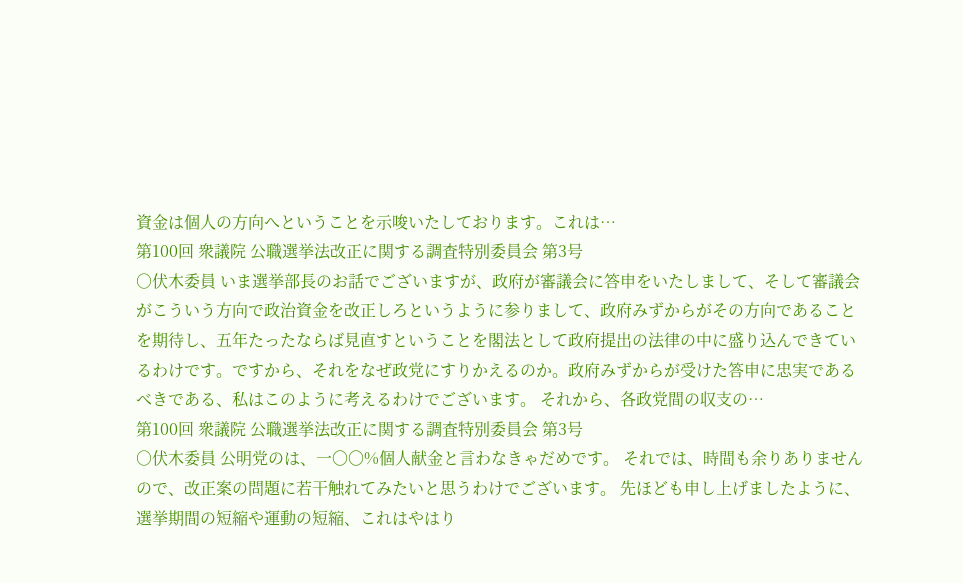資金は個人の方向へということを示唆いたしております。これは…
第100回 衆議院 公職選挙法改正に関する調査特別委員会 第3号
○伏木委員 いま選挙部長のお話でございますが、政府が審議会に答申をいたしまして、そして審議会がこういう方向で政治資金を改正しろというように参りまして、政府みずからがその方向であることを期待し、五年たったならば見直すということを閣法として政府提出の法律の中に盛り込んできているわけです。ですから、それをなぜ政党にすりかえるのか。政府みずからが受けた答申に忠実であるべきである、私はこのように考えるわけでございます。 それから、各政党間の収支の…
第100回 衆議院 公職選挙法改正に関する調査特別委員会 第3号
○伏木委員 公明党のは、一〇〇%個人献金と言わなきゃだめです。 それでは、時間も余りありませんので、改正案の問題に若干触れてみたいと思うわけでございます。 先ほども申し上げましたように、選挙期間の短縮や運動の短縮、これはやはり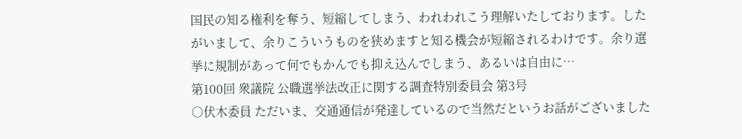国民の知る権利を奪う、短縮してしまう、われわれこう理解いたしております。したがいまして、余りこういうものを狭めますと知る機会が短縮されるわけです。余り選挙に規制があって何でもかんでも抑え込んでしまう、あるいは自由に…
第100回 衆議院 公職選挙法改正に関する調査特別委員会 第3号
○伏木委員 ただいま、交通通信が発達しているので当然だというお話がございました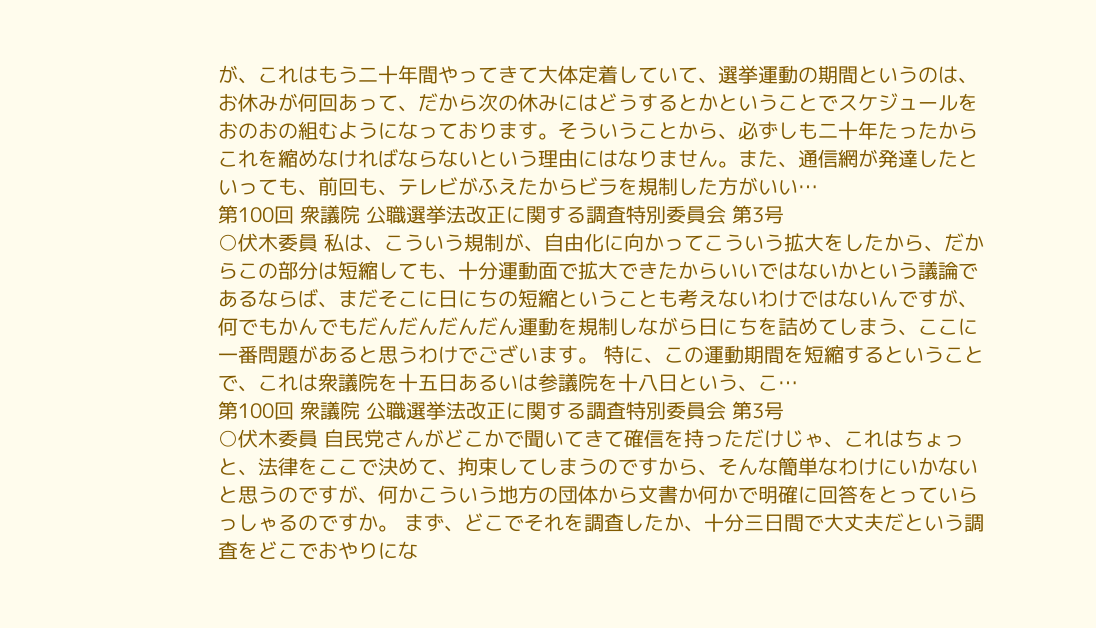が、これはもう二十年間やってきて大体定着していて、選挙運動の期間というのは、お休みが何回あって、だから次の休みにはどうするとかということでスケジュールをおのおの組むようになっております。そういうことから、必ずしも二十年たったからこれを縮めなければならないという理由にはなりません。また、通信網が発達したといっても、前回も、テレビがふえたからビラを規制した方がいい…
第100回 衆議院 公職選挙法改正に関する調査特別委員会 第3号
○伏木委員 私は、こういう規制が、自由化に向かってこういう拡大をしたから、だからこの部分は短縮しても、十分運動面で拡大できたからいいではないかという議論であるならば、まだそこに日にちの短縮ということも考えないわけではないんですが、何でもかんでもだんだんだんだん運動を規制しながら日にちを詰めてしまう、ここに一番問題があると思うわけでございます。 特に、この運動期間を短縮するということで、これは衆議院を十五日あるいは参議院を十八日という、こ…
第100回 衆議院 公職選挙法改正に関する調査特別委員会 第3号
○伏木委員 自民党さんがどこかで聞いてきて確信を持っただけじゃ、これはちょっと、法律をここで決めて、拘束してしまうのですから、そんな簡単なわけにいかないと思うのですが、何かこういう地方の団体から文書か何かで明確に回答をとっていらっしゃるのですか。 まず、どこでそれを調査したか、十分三日間で大丈夫だという調査をどこでおやりにな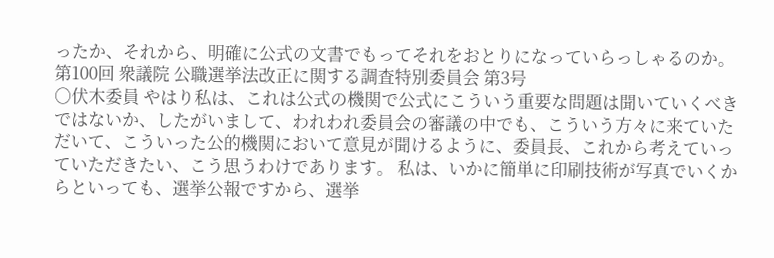ったか、それから、明確に公式の文書でもってそれをおとりになっていらっしゃるのか。
第100回 衆議院 公職選挙法改正に関する調査特別委員会 第3号
○伏木委員 やはり私は、これは公式の機関で公式にこういう重要な問題は聞いていくべきではないか、したがいまして、われわれ委員会の審議の中でも、こういう方々に来ていただいて、こういった公的機関において意見が聞けるように、委員長、これから考えていっていただきたい、こう思うわけであります。 私は、いかに簡単に印刷技術が写真でいくからといっても、選挙公報ですから、選挙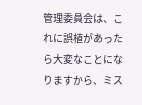管理委員会は、これに誤植があったら大変なことになりますから、ミス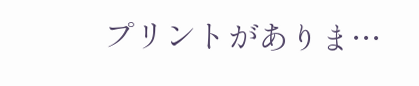プリントがありま…